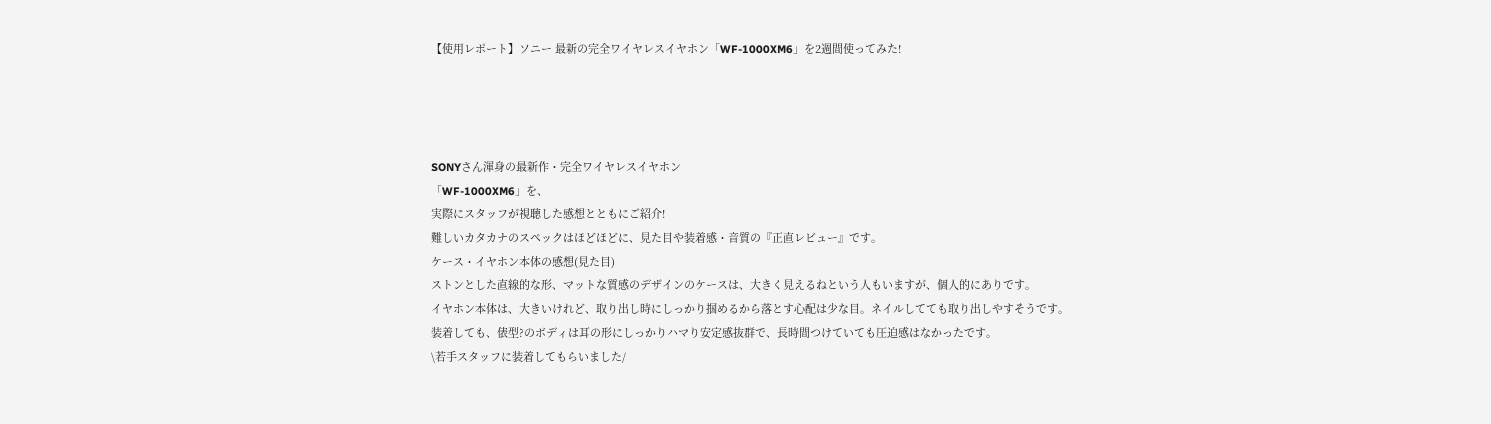【使用レポート】ソニー 最新の完全ワイヤレスイヤホン「WF-1000XM6」を2週間使ってみた!




SONYさん渾身の最新作・完全ワイヤレスイヤホン
「WF-1000XM6」を、
実際にスタッフが視聴した感想とともにご紹介!
難しいカタカナのスペックはほどほどに、見た目や装着感・音質の『正直レビュー』です。
ケース・イヤホン本体の感想(見た目)
ストンとした直線的な形、マットな質感のデザインのケースは、大きく見えるねという人もいますが、個人的にありです。
イヤホン本体は、大きいけれど、取り出し時にしっかり掴めるから落とす心配は少な目。ネイルしてても取り出しやすそうです。
装着しても、俵型?のボディは耳の形にしっかりハマり安定感抜群で、長時間つけていても圧迫感はなかったです。
\若手スタッフに装着してもらいました/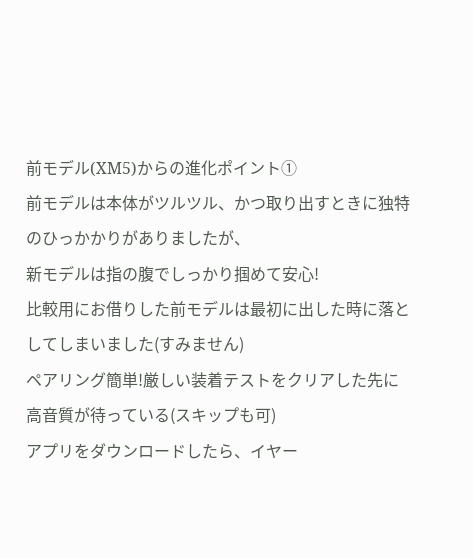前モデル(XM5)からの進化ポイント①
前モデルは本体がツルツル、かつ取り出すときに独特のひっかかりがありましたが、
新モデルは指の腹でしっかり掴めて安心!
比較用にお借りした前モデルは最初に出した時に落としてしまいました(すみません)
ペアリング簡単!厳しい装着テストをクリアした先に高音質が待っている(スキップも可)
アプリをダウンロードしたら、イヤー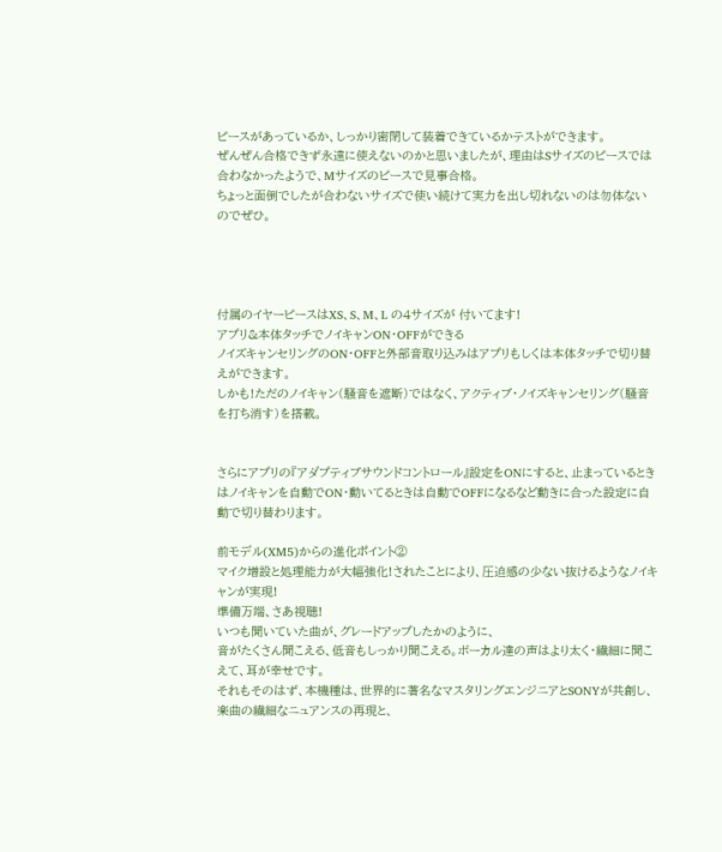ピースがあっているか、しっかり密閉して装着できているかテストができます。
ぜんぜん合格できず永遠に使えないのかと思いましたが、理由はSサイズのピースでは合わなかったようで、Mサイズのピースで見事合格。
ちょっと面倒でしたが合わないサイズで使い続けて実力を出し切れないのは勿体ないのでぜひ。




付属のイヤーピースはXS、S、M、L の4サイズが 付いてます!
アプリ&本体タッチでノイキャンON・OFFができる
ノイズキャンセリングのON・OFFと外部音取り込みはアプリもしくは本体タッチで切り替えができます。
しかも!ただのノイキャン(騒音を遮断)ではなく、アクティブ・ノイズキャンセリング(騒音を打ち消す)を搭載。


さらにアプリの『アダプティブサウンドコントロール』設定をONにすると、止まっているときはノイキャンを自動でON・動いてるときは自動でOFFになるなど動きに合った設定に自動で切り替わります。

前モデル(XM5)からの進化ポイント②
マイク増設と処理能力が大幅強化!されたことにより、圧迫感の少ない抜けるようなノイキャンが実現!
準備万端、さあ視聴!
いつも聞いていた曲が、グレードアップしたかのように、
音がたくさん聞こえる、低音もしっかり聞こえる。ボーカル達の声はより太く・繊細に聞こえて、耳が幸せです。
それもそのはず、本機種は、世界的に著名なマスタリングエンジニアとSONYが共創し、
楽曲の繊細なニュアンスの再現と、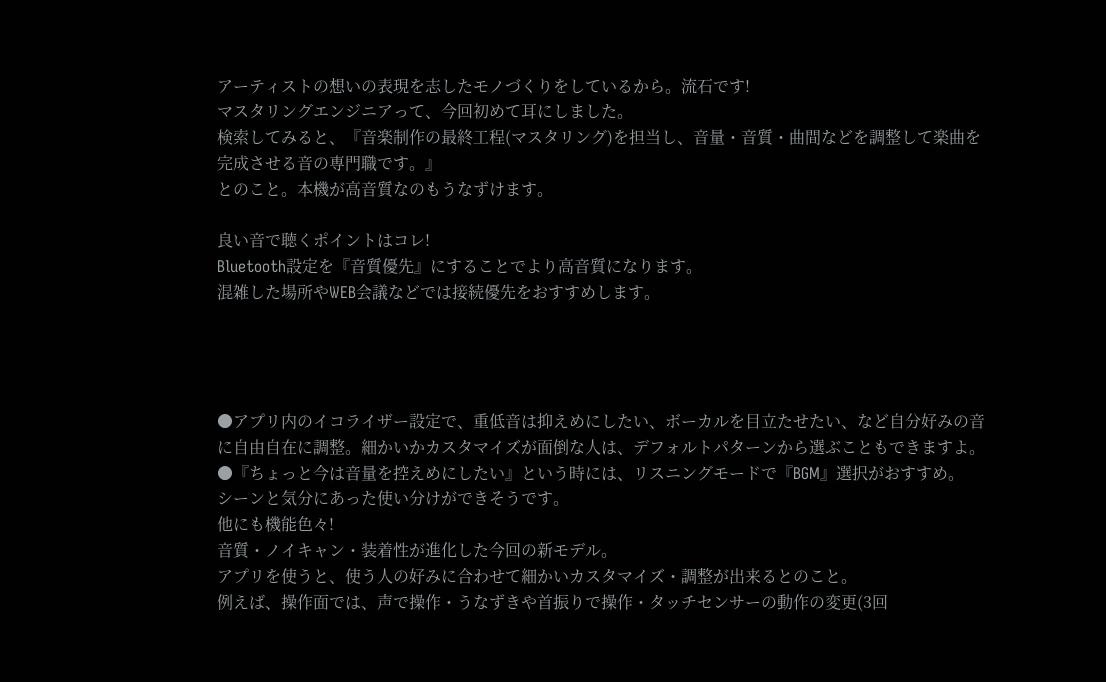アーティストの想いの表現を志したモノづくりをしているから。流石です!
マスタリングエンジニアって、今回初めて耳にしました。
検索してみると、『音楽制作の最終工程(マスタリング)を担当し、音量・音質・曲間などを調整して楽曲を完成させる音の専門職です。』
とのこと。本機が高音質なのもうなずけます。

良い音で聴くポイントはコレ!
Bluetooth設定を『音質優先』にすることでより高音質になります。
混雑した場所やWEB会議などでは接続優先をおすすめします。




●アプリ内のイコライザー設定で、重低音は抑えめにしたい、ボーカルを目立たせたい、など自分好みの音に自由自在に調整。細かいかカスタマイズが面倒な人は、デフォルトパターンから選ぶこともできますよ。
●『ちょっと今は音量を控えめにしたい』という時には、リスニングモードで『BGM』選択がおすすめ。
シーンと気分にあった使い分けができそうです。
他にも機能色々!
音質・ノイキャン・装着性が進化した今回の新モデル。
アプリを使うと、使う人の好みに合わせて細かいカスタマイズ・調整が出来るとのこと。
例えば、操作面では、声で操作・うなずきや首振りで操作・タッチセンサーの動作の変更(3回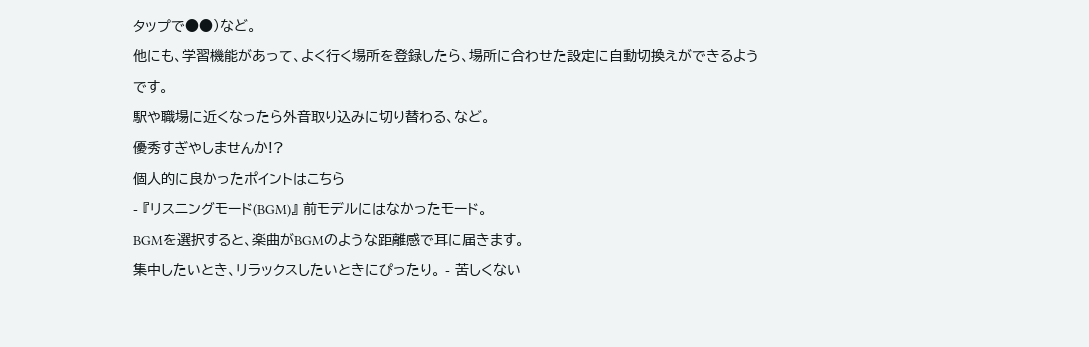タップで●●)など。
他にも、学習機能があって、よく行く場所を登録したら、場所に合わせた設定に自動切換えができるようです。
駅や職場に近くなったら外音取り込みに切り替わる、など。
優秀すぎやしませんか!?
個人的に良かったポイントはこちら
- 『リスニングモード(BGM)』 前モデルにはなかったモード。
BGMを選択すると、楽曲がBGMのような距離感で耳に届きます。
集中したいとき、リラックスしたいときにぴったり。 - 苦しくない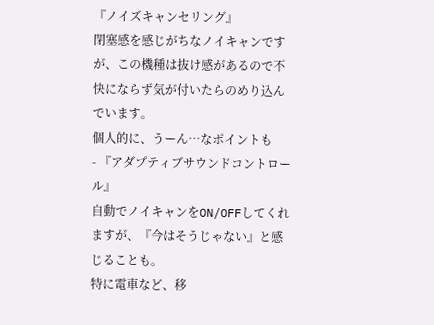『ノイズキャンセリング』
閉塞感を感じがちなノイキャンですが、この機種は抜け感があるので不快にならず気が付いたらのめり込んでいます。
個人的に、うーん…なポイントも
- 『アダプティブサウンドコントロール』
自動でノイキャンをON/OFFしてくれますが、『今はそうじゃない』と感じることも。
特に電車など、移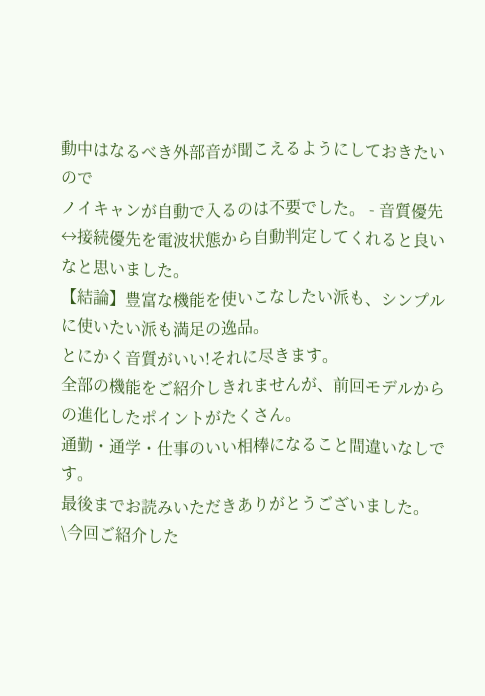動中はなるべき外部音が聞こえるようにしておきたいので
ノイキャンが自動で入るのは不要でした。 - 音質優先↔接続優先を電波状態から自動判定してくれると良いなと思いました。
【結論】豊富な機能を使いこなしたい派も、シンプルに使いたい派も満足の逸品。
とにかく音質がいい!それに尽きます。
全部の機能をご紹介しきれませんが、前回モデルからの進化したポイントがたくさん。
通勤・通学・仕事のいい相棒になること間違いなしです。
最後までお読みいただきありがとうございました。
\今回ご紹介した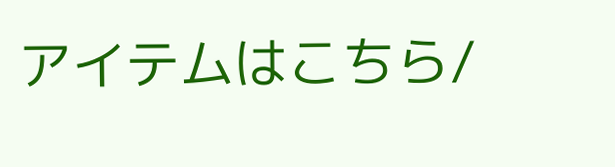アイテムはこちら/